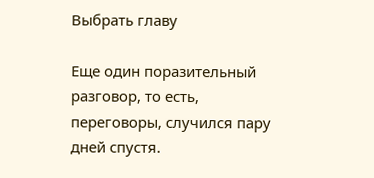Выбрать главу

Еще один поразительный разговор, то есть, переговоры, случился пару дней спустя.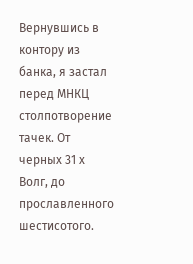Вернувшись в контору из банка, я застал перед МНКЦ столпотворение тачек. От черных 31 х Волг, до прославленного шестисотого.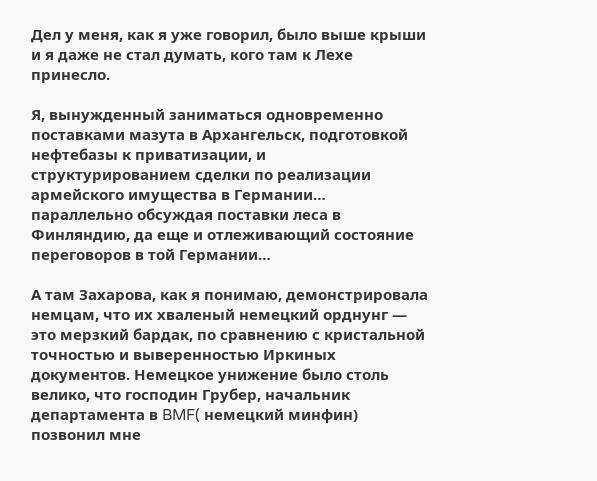Дел у меня, как я уже говорил, было выше крыши и я даже не стал думать, кого там к Лехе принесло.

Я, вынужденный заниматься одновременно поставками мазута в Архангельск, подготовкой нефтебазы к приватизации, и структурированием сделки по реализации армейского имущества в Германии… параллельно обсуждая поставки леса в Финляндию, да еще и отлеживающий состояние переговоров в той Германии…

А там Захарова, как я понимаю, демонстрировала немцам, что их хваленый немецкий орднунг — это мерзкий бардак, по сравнению с кристальной точностью и выверенностью Иркиных документов. Немецкое унижение было столь велико, что господин Грубер, начальник департамента в BMF( немецкий минфин) позвонил мне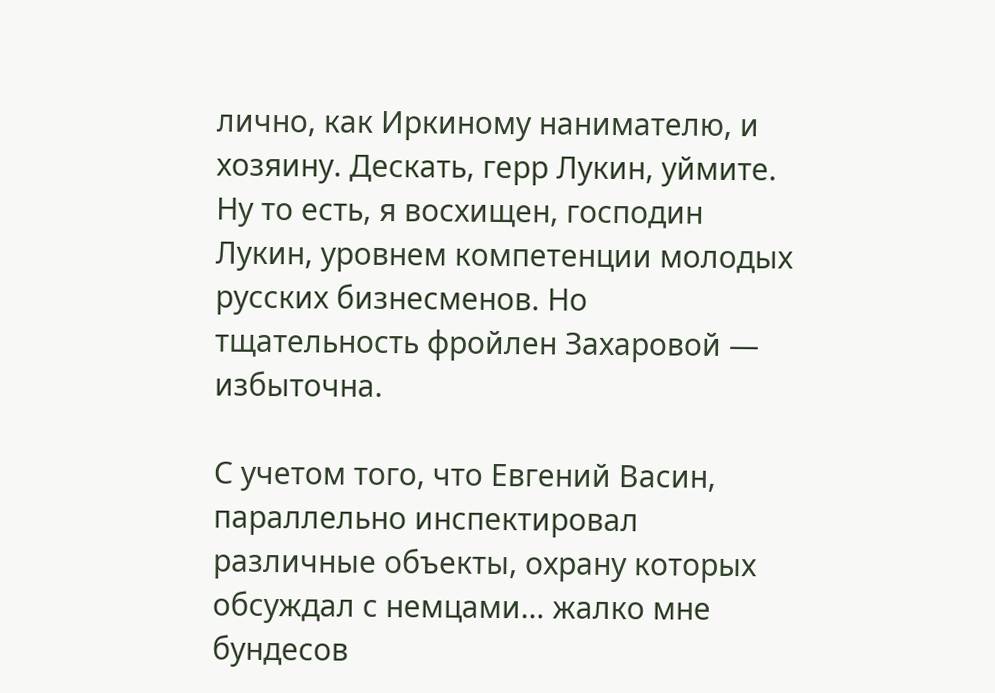лично, как Иркиному нанимателю, и хозяину. Дескать, герр Лукин, уймите. Ну то есть, я восхищен, господин Лукин, уровнем компетенции молодых русских бизнесменов. Но тщательность фройлен Захаровой — избыточна.

С учетом того, что Евгений Васин, параллельно инспектировал различные объекты, охрану которых обсуждал с немцами… жалко мне бундесов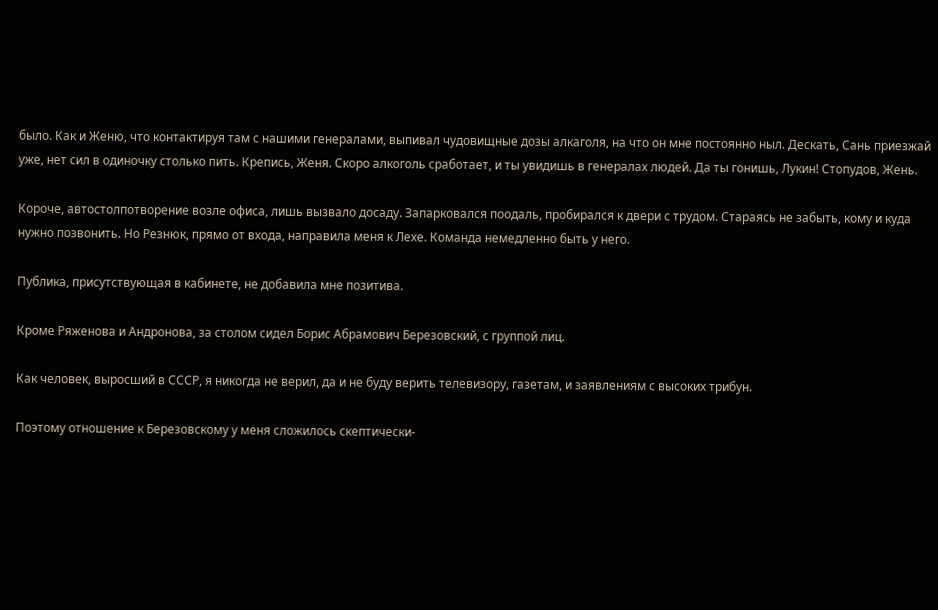было. Как и Женю, что контактируя там с нашими генералами, выпивал чудовищные дозы алкаголя, на что он мне постоянно ныл. Дескать, Сань приезжай уже, нет сил в одиночку столько пить. Крепись, Женя. Скоро алкоголь сработает, и ты увидишь в генералах людей. Да ты гонишь, Лукин! Стопудов, Жень.

Короче, автостолпотворение возле офиса, лишь вызвало досаду. Запарковался поодаль, пробирался к двери с трудом. Стараясь не забыть, кому и куда нужно позвонить. Но Резнюк, прямо от входа, направила меня к Лехе. Команда немедленно быть у него.

Публика, присутствующая в кабинете, не добавила мне позитива.

Кроме Ряженова и Андронова, за столом сидел Борис Абрамович Березовский, с группой лиц.

Как человек, выросший в СССР, я никогда не верил, да и не буду верить телевизору, газетам, и заявлениям с высоких трибун.

Поэтому отношение к Березовскому у меня сложилось скептически-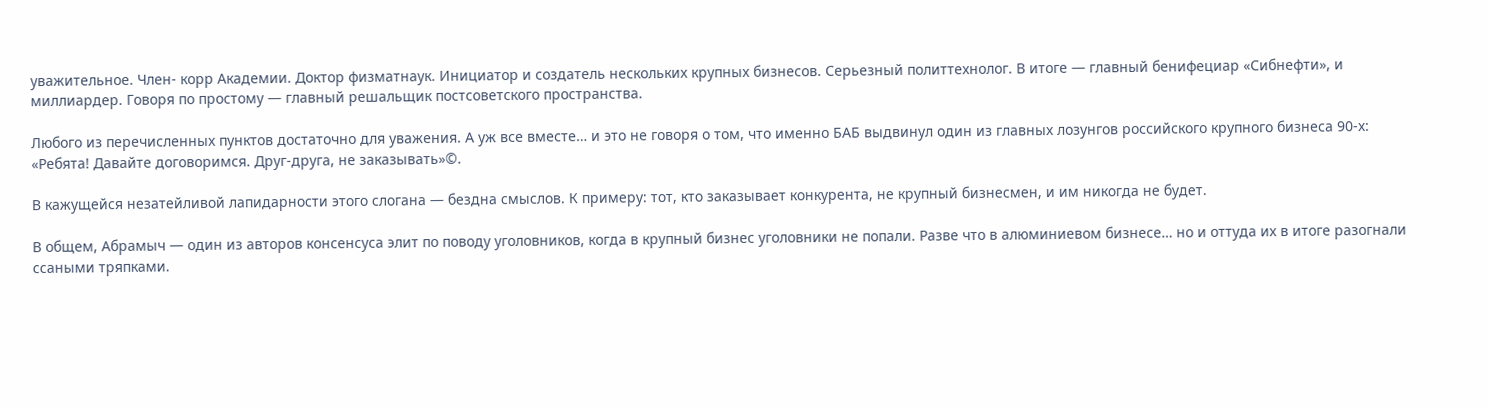уважительное. Член- корр Академии. Доктор физматнаук. Инициатор и создатель нескольких крупных бизнесов. Серьезный политтехнолог. В итоге — главный бенифециар «Сибнефти», и миллиардер. Говоря по простому — главный решальщик постсоветского пространства.

Любого из перечисленных пунктов достаточно для уважения. А уж все вместе… и это не говоря о том, что именно БАБ выдвинул один из главных лозунгов российского крупного бизнеса 90-х: «Ребята! Давайте договоримся. Друг-друга, не заказывать»©.

В кажущейся незатейливой лапидарности этого слогана — бездна смыслов. К примеру: тот, кто заказывает конкурента, не крупный бизнесмен, и им никогда не будет.

В общем, Абрамыч — один из авторов консенсуса элит по поводу уголовников, когда в крупный бизнес уголовники не попали. Разве что в алюминиевом бизнесе… но и оттуда их в итоге разогнали ссаными тряпками.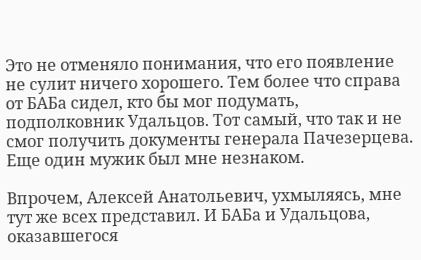Это не отменяло понимания, что его появление не сулит ничего хорошего. Тем более что справа от БАБа сидел, кто бы мог подумать, подполковник Удальцов. Тот самый, что так и не смог получить документы генерала Пачезерцева. Еще один мужик был мне незнаком.

Впрочем, Алексей Анатольевич, ухмыляясь, мне тут же всех представил. И БАБа и Удальцова, оказавшегося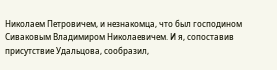Николаем Петровичем, и незнакомца, что был господином Сиваковым Владимиром Николаевичем. И я, сопоставив присутствие Удальцова, сообразил,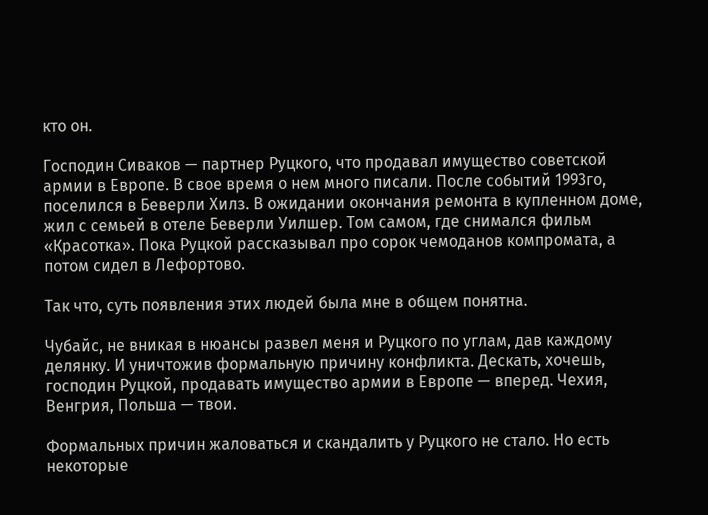кто он.

Господин Сиваков — партнер Руцкого, что продавал имущество советской армии в Европе. В свое время о нем много писали. После событий 1993го, поселился в Беверли Хилз. В ожидании окончания ремонта в купленном доме, жил с семьей в отеле Беверли Уилшер. Том самом, где снимался фильм «Красотка». Пока Руцкой рассказывал про сорок чемоданов компромата, а потом сидел в Лефортово.

Так что, суть появления этих людей была мне в общем понятна.

Чубайс, не вникая в нюансы развел меня и Руцкого по углам, дав каждому делянку. И уничтожив формальную причину конфликта. Дескать, хочешь, господин Руцкой, продавать имущество армии в Европе — вперед. Чехия, Венгрия, Польша — твои.

Формальных причин жаловаться и скандалить у Руцкого не стало. Но есть некоторые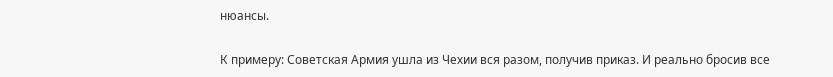нюансы.

К примеру: Советская Армия ушла из Чехии вся разом, получив приказ. И реально бросив все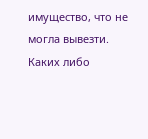имущество, что не могла вывезти. Каких либо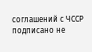соглашений с ЧССР подписано не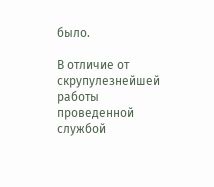было.

В отличие от скрупулезнейшей работы проведенной службой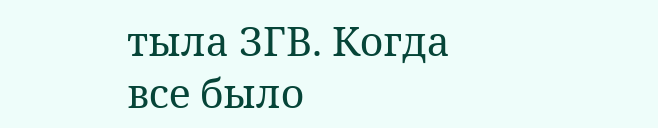тыла ЗГВ. Когда все было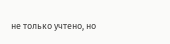не только учтено, но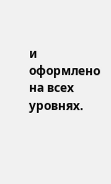и оформлено на всех уровнях.